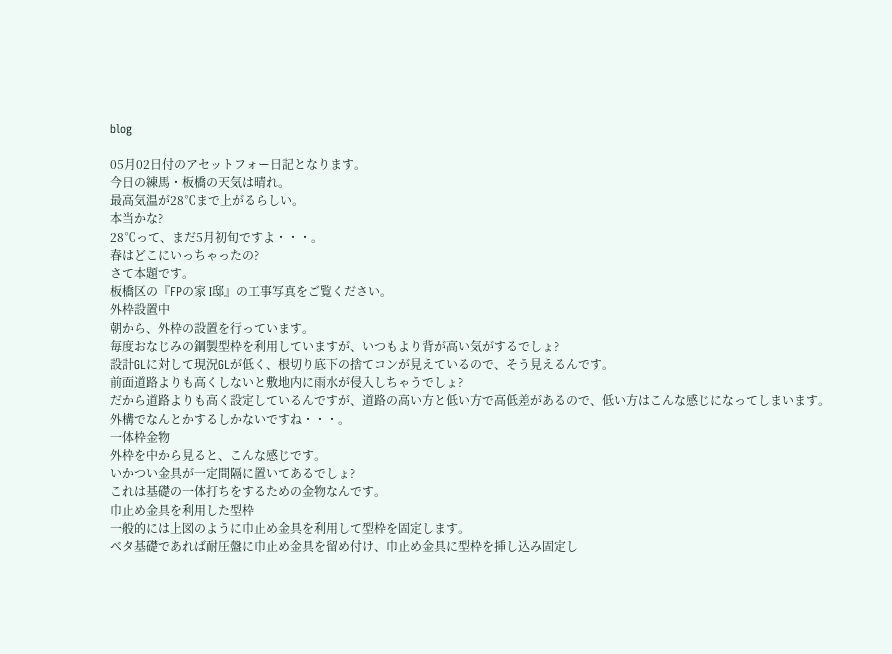blog

05月02日付のアセットフォー日記となります。
今日の練馬・板橋の天気は晴れ。
最高気温が28℃まで上がるらしい。
本当かな?
28℃って、まだ5月初旬ですよ・・・。
春はどこにいっちゃったの?
さて本題です。
板橋区の『FPの家 I邸』の工事写真をご覧ください。
外枠設置中
朝から、外枠の設置を行っています。
毎度おなじみの鋼製型枠を利用していますが、いつもより背が高い気がするでしょ?
設計GLに対して現況GLが低く、根切り底下の捨てコンが見えているので、そう見えるんです。
前面道路よりも高くしないと敷地内に雨水が侵入しちゃうでしょ?
だから道路よりも高く設定しているんですが、道路の高い方と低い方で高低差があるので、低い方はこんな感じになってしまいます。
外構でなんとかするしかないですね・・・。
一体枠金物
外枠を中から見ると、こんな感じです。
いかつい金具が一定間隔に置いてあるでしょ?
これは基礎の一体打ちをするための金物なんです。
巾止め金具を利用した型枠
一般的には上図のように巾止め金具を利用して型枠を固定します。
ベタ基礎であれば耐圧盤に巾止め金具を留め付け、巾止め金具に型枠を挿し込み固定し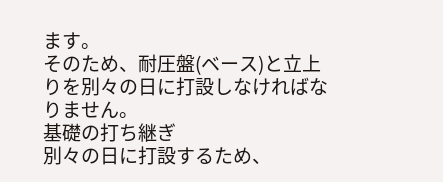ます。
そのため、耐圧盤(ベース)と立上りを別々の日に打設しなければなりません。
基礎の打ち継ぎ
別々の日に打設するため、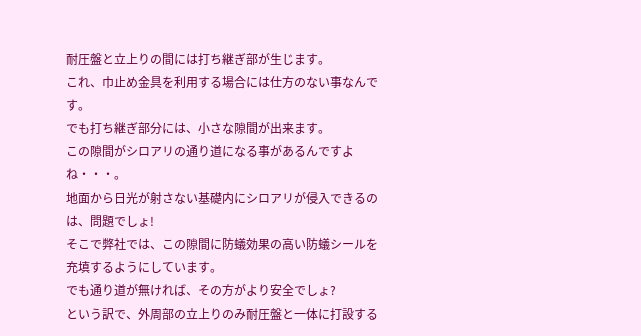耐圧盤と立上りの間には打ち継ぎ部が生じます。
これ、巾止め金具を利用する場合には仕方のない事なんです。
でも打ち継ぎ部分には、小さな隙間が出来ます。
この隙間がシロアリの通り道になる事があるんですよね・・・。
地面から日光が射さない基礎内にシロアリが侵入できるのは、問題でしょ!
そこで弊社では、この隙間に防蟻効果の高い防蟻シールを充填するようにしています。
でも通り道が無ければ、その方がより安全でしょ?
という訳で、外周部の立上りのみ耐圧盤と一体に打設する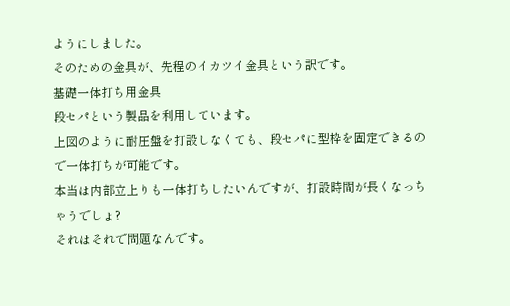ようにしました。
そのための金具が、先程のイカツイ金具という訳です。
基礎一体打ち用金具
段セパという製品を利用しています。
上図のように耐圧盤を打設しなくても、段セパに型枠を固定できるので一体打ちが可能です。
本当は内部立上りも一体打ちしたいんですが、打設時間が長くなっちゃうでしょ?
それはそれで問題なんです。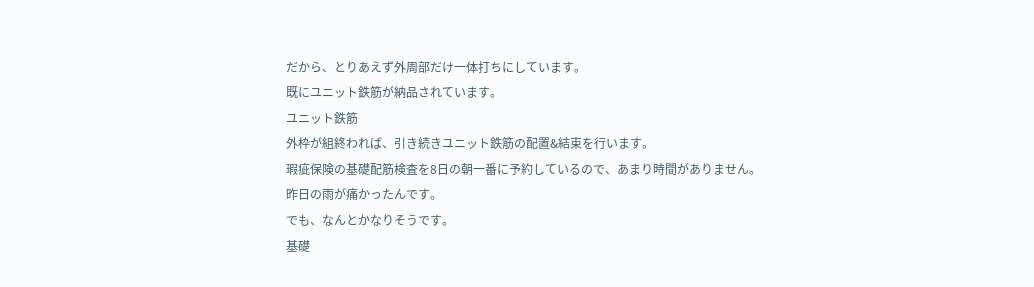だから、とりあえず外周部だけ一体打ちにしています。
既にユニット鉄筋が納品されています。
ユニット鉄筋
外枠が組終われば、引き続きユニット鉄筋の配置&結束を行います。
瑕疵保険の基礎配筋検査を8日の朝一番に予約しているので、あまり時間がありません。
昨日の雨が痛かったんです。
でも、なんとかなりそうです。
基礎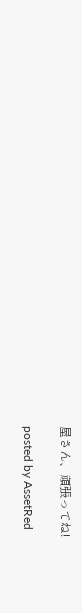屋さん、頑張ってね!

posted by AssetRed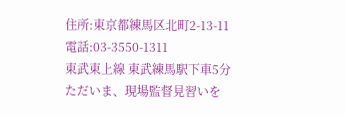住所:東京都練馬区北町2-13-11
電話:03-3550-1311
東武東上線 東武練馬駅下車5分
ただいま、現場監督見習いを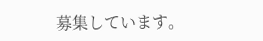募集しています。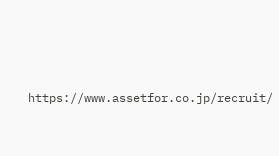https://www.assetfor.co.jp/recruit/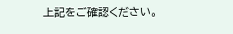上記をご確認ください。